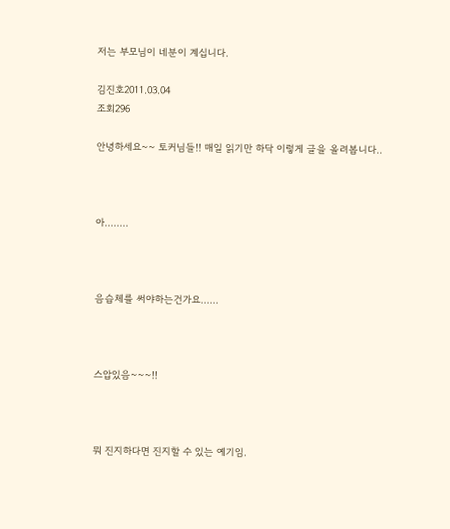저는 부모님이 네분이 계십니다.

김진호2011.03.04
조회296

안녕하세요~~ 토커님들!! 매일 읽기만 하닥 이렇게 글을 올려봅니다..



아........



음습체를 써야하는건가요......



스압있음~~~!!



뭐 진지하다면 진지할 수 있는 예기임.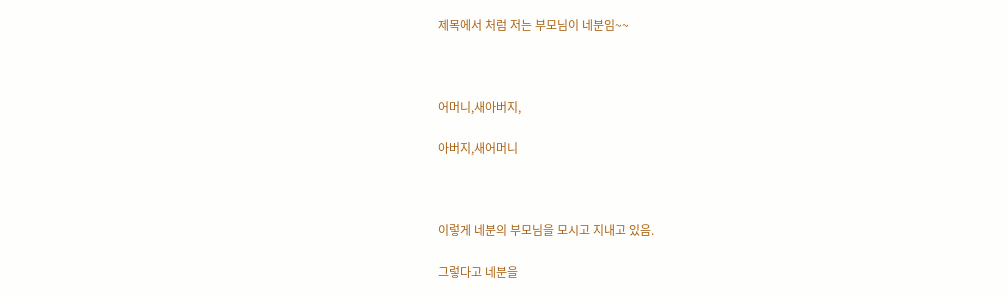제목에서 처럼 저는 부모님이 네분임~~



어머니,새아버지,

아버지,새어머니



이렇게 네분의 부모님을 모시고 지내고 있음.

그렇다고 네분을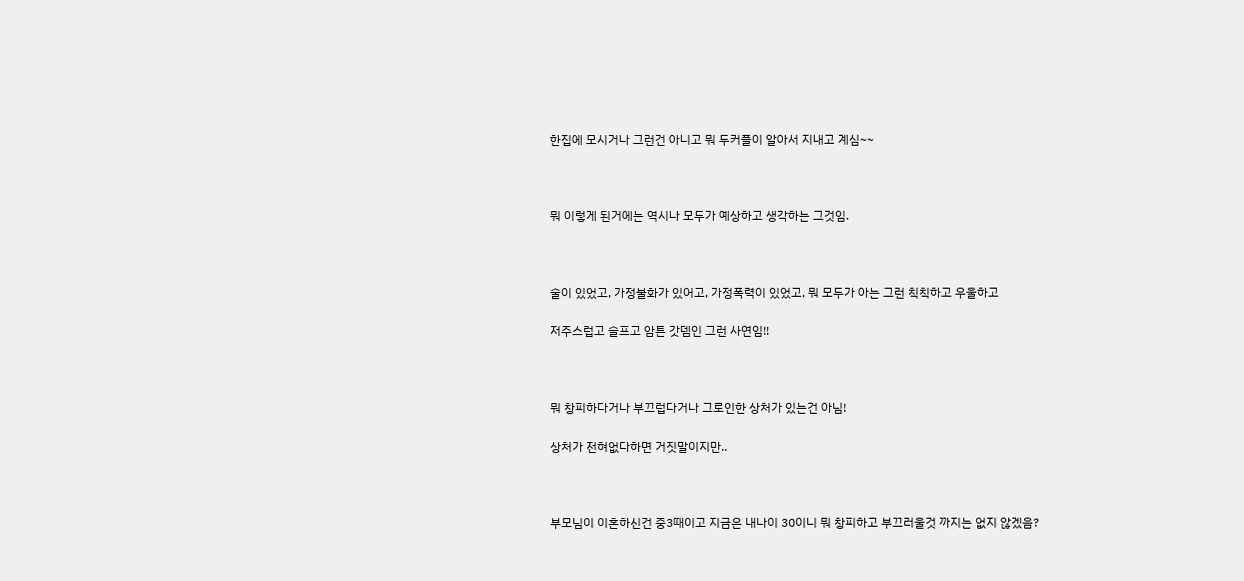한집에 모시거나 그런건 아니고 뭐 두커플이 알아서 지내고 계심~~



뭐 이렇게 된거에는 역시나 모두가 예상하고 생각하는 그것임.



술이 있었고, 가정불화가 있어고, 가정폭력이 있었고, 뭐 모두가 아는 그런 칙칙하고 우울하고

저주스럽고 슬프고 암튼 갓뎀인 그런 사연임!!



뭐 창피하다거나 부끄럽다거나 그로인한 상처가 있는건 아님!

상처가 전혀없다하면 거짓말이지만..



부모님이 이혼하신건 중3때이고 지금은 내나이 30이니 뭐 창피하고 부끄러울것 까지는 없지 않겠음?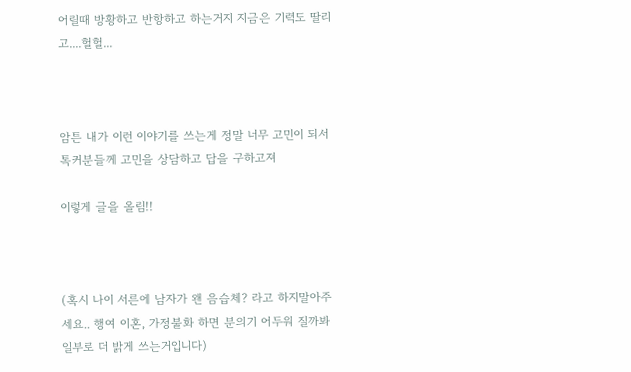어릴때 방황하고 반항하고 하는거지 지금은 기력도 딸리고....헐헐...



암튼 내가 이런 이야기를 쓰는게 정말 너무 고민이 되서 톡커분들께 고민을 상담하고 답을 구하고져

이렇게 글을 올림!!



(혹시 나이 서른에 남자가 왠 음습체? 라고 하지말아주세요.. 행여 이혼, 가정불화 하면 분의기 어두워 질까봐 일부로 더 밝게 쓰는거입니다)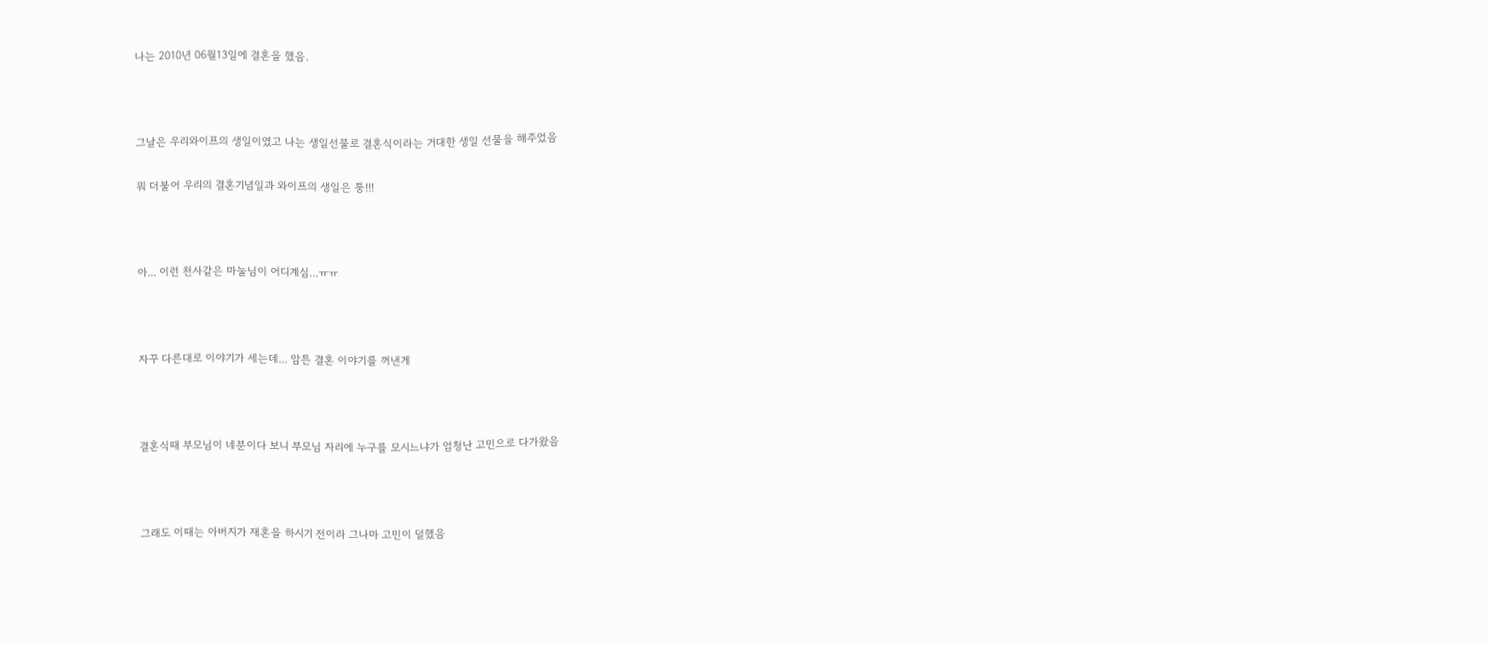나는 2010년 06월13일에 결혼을 했음.



그날은 우리와이프의 생일이였고 나는 생일선물로 결혼식이라는 거대한 생일 선물을 해주었음

뭐 더불어 우리의 결혼기념일과 와이프의 생일은 퉁!!!



아... 이런 천사같은 마눌님이 어디계심...ㅠㅠ



자꾸 다른대로 이야기가 세는데... 암튼 결혼 이야기를 꺼낸게



결혼식때 부모님이 네분이다 보니 부모님 자리에 누구를 모시느냐가 엄청난 고민으로 다가왔음



그래도 이때는 아버지가 재혼을 하시기 전이라 그나마 고민이 덜했음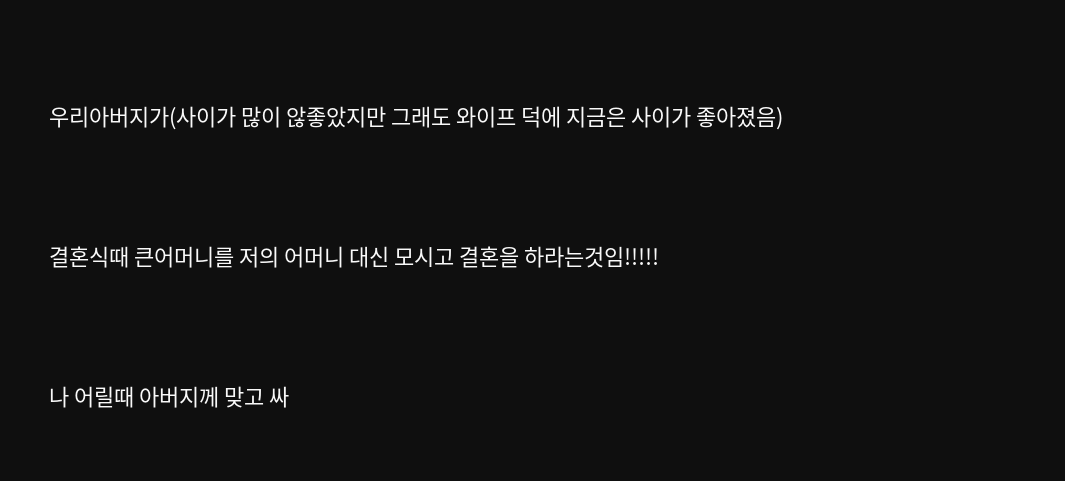우리아버지가(사이가 많이 않좋았지만 그래도 와이프 덕에 지금은 사이가 좋아졌음)



결혼식때 큰어머니를 저의 어머니 대신 모시고 결혼을 하라는것임!!!!!



나 어릴때 아버지께 맞고 싸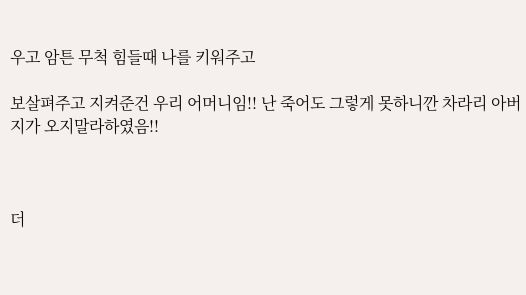우고 암튼 무척 힘들때 나를 키워주고

보살펴주고 지켜준건 우리 어머니임!! 난 죽어도 그렇게 못하니깐 차라리 아버지가 오지말라하였음!!



더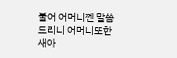불어 어머니껜 말씀드리니 어머니또한 새아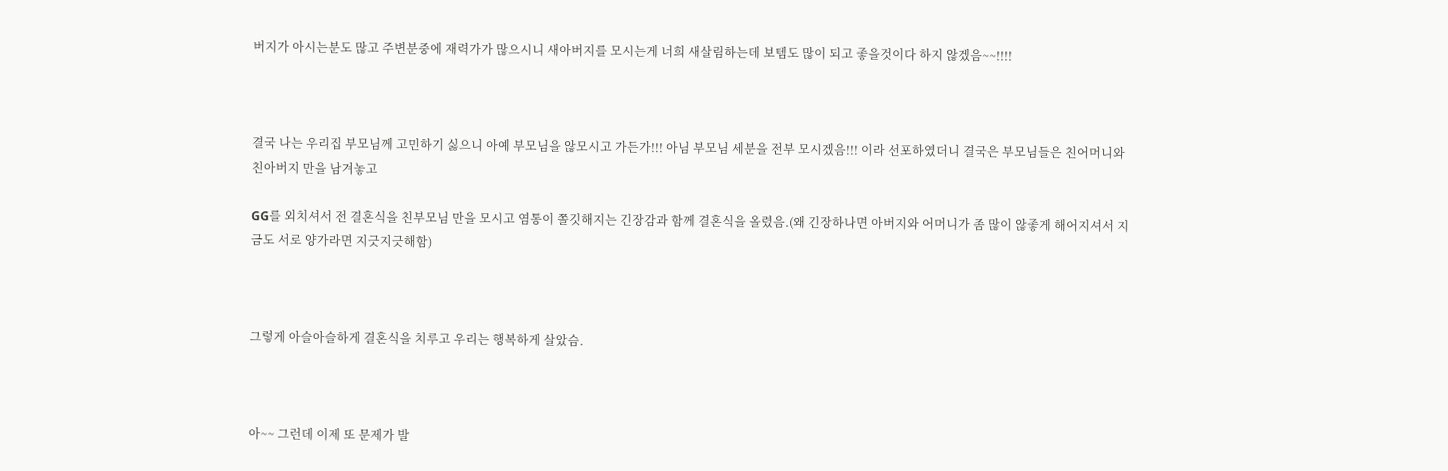버지가 아시는분도 많고 주변분중에 재력가가 많으시니 새아버지를 모시는게 너희 새살림하는데 보템도 많이 되고 좋을것이다 하지 않겠음~~!!!!



결국 나는 우리집 부모님께 고민하기 싫으니 아예 부모님을 않모시고 가든가!!! 아님 부모님 세분을 전부 모시겠음!!! 이라 선포하였더니 결국은 부모님들은 친어머니와 친아버지 만을 남겨놓고

GG를 외치셔서 전 결혼식을 친부모님 만을 모시고 염통이 쫄깃해지는 긴장감과 함께 결혼식을 올렸음.(왜 긴장하나면 아버지와 어머니가 좀 많이 않좋게 해어지셔서 지금도 서로 양가라면 지긋지긋해함)



그렇게 아슬아슬하게 결혼식을 치루고 우리는 행복하게 살았슴.



아~~ 그런데 이제 또 문제가 발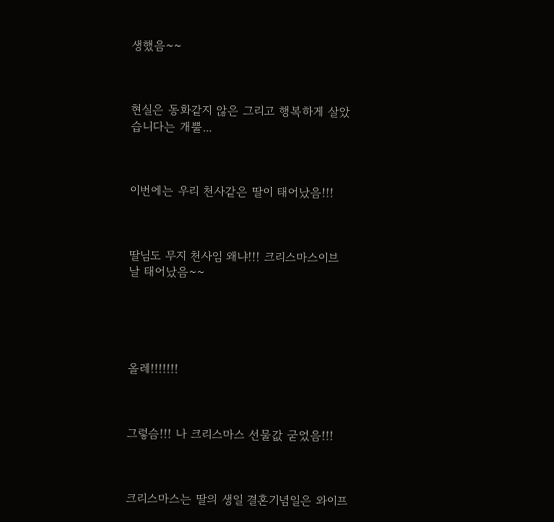생했음~~



현실은 동화같지 않은 그리고 행복하게 살았습니다는 개뿔...



이번에는 우리 천사같은 딸이 태어났음!!!



딸님도 무지 천사임 왜냐!!! 크리스마스이브 날 태어났음~~





올레!!!!!!!



그렇슴!!! 나 크리스마스 선물값 굳었음!!!



크리스마스는 딸의 생일 결혼기념일은 와이프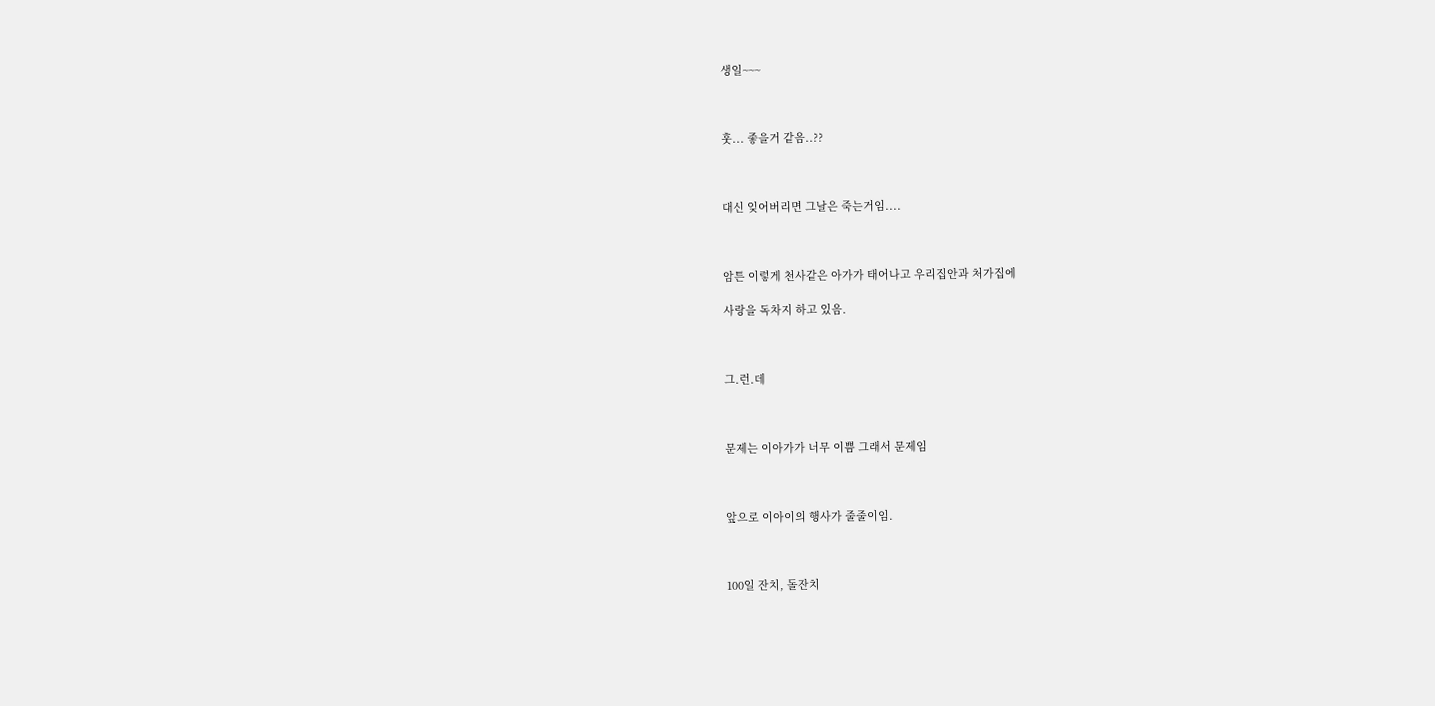생일~~~



훗... 좋을거 같음..??



대신 잊어버리면 그날은 죽는거임....



암튼 이렇게 천사같은 아가가 태어나고 우리집안과 처가집에

사랑을 독차지 하고 있음.



그.런.데



문제는 이아가가 너무 이쁨 그래서 문제임



앞으로 이아이의 행사가 줄줄이임.



100일 잔치, 돌잔치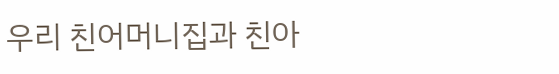우리 친어머니집과 친아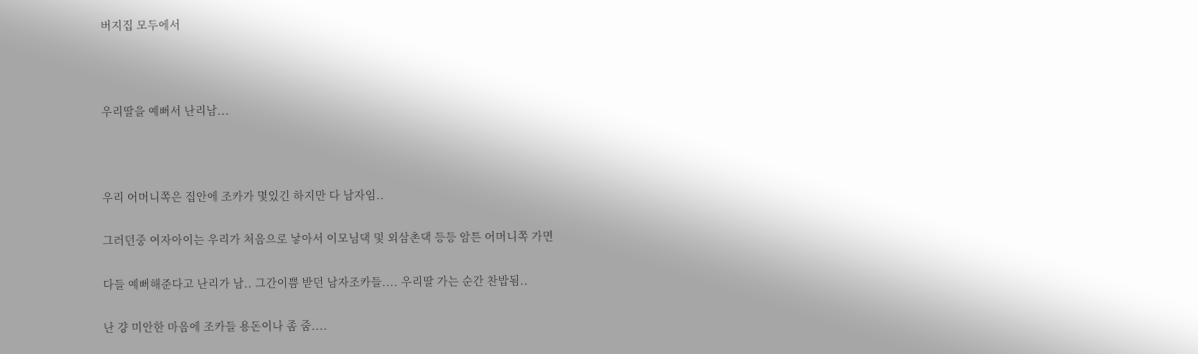버지집 모두에서



우리딸을 예뻐서 난리남...



우리 어머니쪽은 집안에 조카가 몇있긴 하지만 다 남자임..

그러던중 여자아이는 우리가 처음으로 낳아서 이모님댁 및 외삼촌댁 등등 암튼 어머니쪽 가면

다들 예뻐해준다고 난리가 남.. 그간이쁨 받던 남자조카들.... 우리딸 가는 순간 찬밥됨..

난 걍 미안한 마음에 조카들 용돈이나 좀 줌....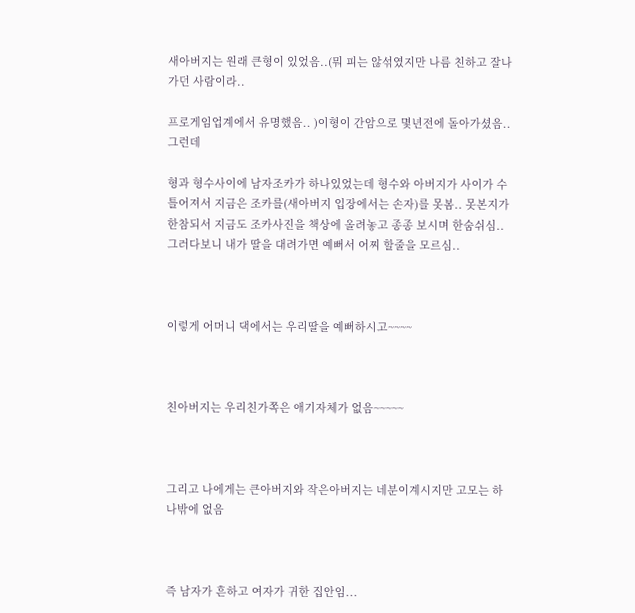새아버지는 원래 큰형이 있었음..(뭐 피는 않섞였지만 나름 친하고 잘나가던 사람이라..

프로게임업계에서 유명했음.. )이형이 간암으로 몇년전에 돌아가셨음.. 그런데

형과 형수사이에 남자조카가 하나있었는데 형수와 아버지가 사이가 수틀어져서 지금은 조카를(새아버지 입장에서는 손자)를 못봄.. 못본지가 한참되서 지금도 조카사진을 책상에 올려놓고 종종 보시며 한숨쉬심.. 그러다보니 내가 딸을 대려가면 예뻐서 어찌 할줄을 모르심..



이렇게 어머니 댁에서는 우리딸을 예뻐하시고~~~~



친아버지는 우리친가쪽은 애기자체가 없음~~~~~



그리고 나에게는 큰아버지와 작은아버지는 네분이계시지만 고모는 하나밖에 없음



즉 남자가 흔하고 여자가 귀한 집안임...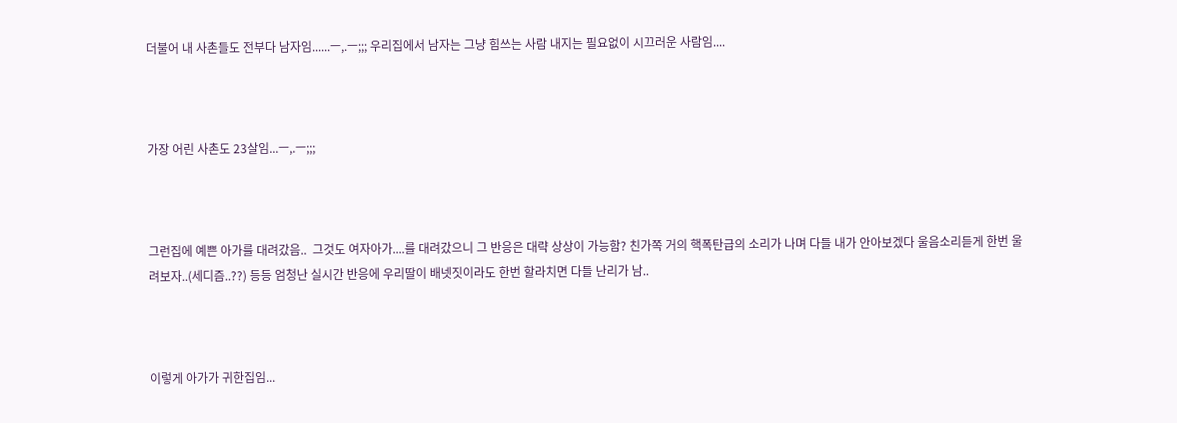더불어 내 사촌들도 전부다 남자임......ㅡ,.ㅡ;;; 우리집에서 남자는 그냥 힘쓰는 사람 내지는 필요없이 시끄러운 사람임....



가장 어린 사촌도 23살임...ㅡ,.ㅡ;;;



그런집에 예쁜 아가를 대려갔음..  그것도 여자아가....를 대려갔으니 그 반응은 대략 상상이 가능함? 친가쪽 거의 핵폭탄급의 소리가 나며 다들 내가 안아보겠다 울음소리듣게 한번 울려보자..(세디즘..??) 등등 엄청난 실시간 반응에 우리딸이 배넷짓이라도 한번 할라치면 다들 난리가 남..



이렇게 아가가 귀한집임...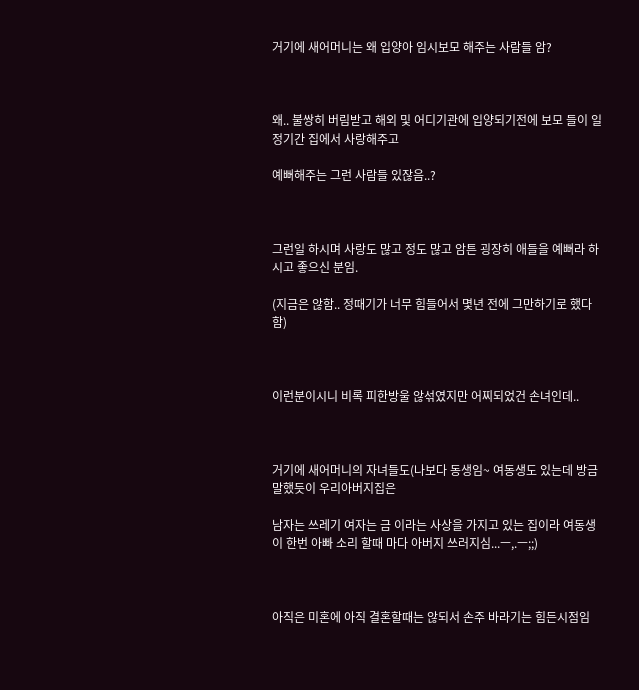거기에 새어머니는 왜 입양아 임시보모 해주는 사람들 암?



왜.. 불쌍히 버림받고 해외 및 어디기관에 입양되기전에 보모 들이 일정기간 집에서 사랑해주고

예뻐해주는 그런 사람들 있잖음..?



그런일 하시며 사랑도 많고 정도 많고 암튼 굉장히 애들을 예뻐라 하시고 좋으신 분임.

(지금은 않함.. 정때기가 너무 힘들어서 몇년 전에 그만하기로 했다함)



이런분이시니 비록 피한방울 않섞였지만 어찌되었건 손녀인데..



거기에 새어머니의 자녀들도(나보다 동생임~ 여동생도 있는데 방금 말했듯이 우리아버지집은

남자는 쓰레기 여자는 금 이라는 사상을 가지고 있는 집이라 여동생이 한번 아빠 소리 할때 마다 아버지 쓰러지심...ㅡ,.ㅡ;;)



아직은 미혼에 아직 결혼할때는 않되서 손주 바라기는 힘든시점임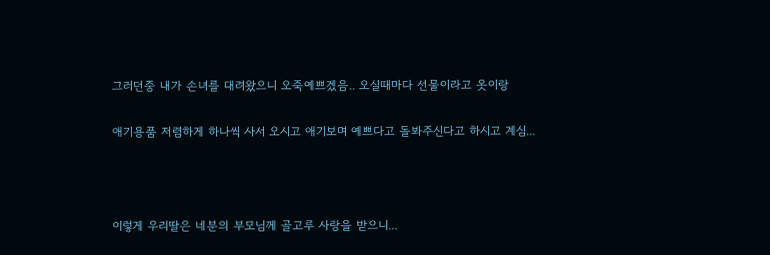그러던중 내가 손녀를 대려왔으니 오죽예쁘겠음.. 오실때마다 선물이라고 옷이랑

애기용품 저렴하게 하나씩 사서 오시고 애기보며 예쁘다고 돌봐주신다고 하시고 계심...



이렇게 우리딸은 네분의 부모님께 골고루 사랑을 받으니...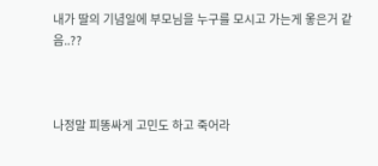내가 딸의 기념일에 부모님을 누구를 모시고 가는게 옿은거 같음..??



나정말 피똥싸게 고민도 하고 죽어라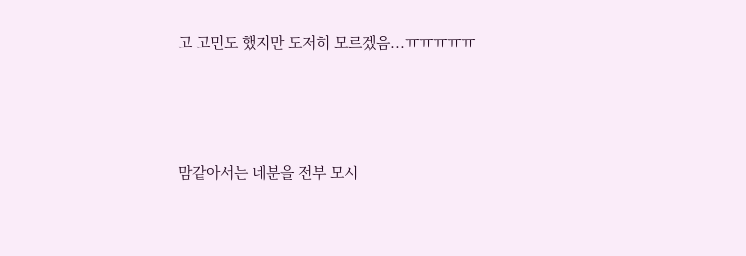고 고민도 했지만 도저히 모르겠음...ㅠㅠㅠㅠㅠ



맘같아서는 네분을 전부 모시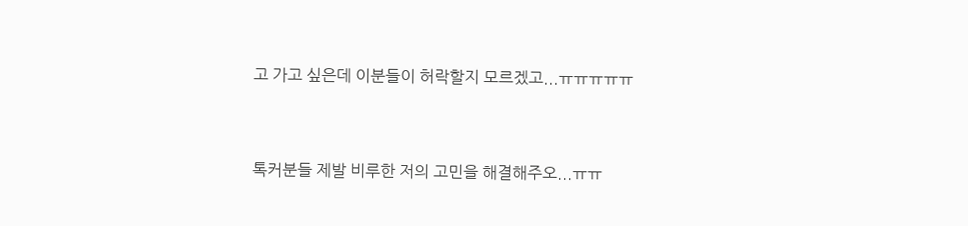고 가고 싶은데 이분들이 허락할지 모르겠고...ㅠㅠㅠㅠㅠ



톡커분들 제발 비루한 저의 고민을 해결해주오...ㅠㅠ